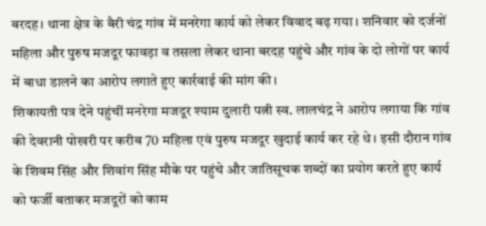बरदह। थाना क्षेत्र के बैरी चंद्र गांव में मनरेगा कार्य को लेकर विवाद बढ़ गया। शनिवार को दर्जनों महिला और पुरुष मजदूर फावड़ा व तसला लेकर थाना बरदह पहुंचे और गांव के दो लोगों पर कार्य में बाधा डालने का आरोप लगाते हुए कार्रवाई की मांग की।
शिकायती पत्र देने पहुंचीं मनरेगा मजदूर श्याम दुलारी पत्नी स्व. लालचंद्र ने आरोप लगाया कि गांव की देवरानी पोखरी पर करीब 70 महिला एवं पुरुष मजदूर खुदाई कार्य कर रहे थे। इसी दौरान गांव के शिवम सिंह और शिवांग सिंह मौके पर पहुंचे और जातिसूचक शब्दों का प्रयोग करते हुए कार्य को फर्जी बताकर मजदूरों को काम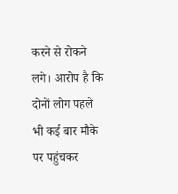करने से रोकने लगे। आरोप है कि दोनों लोग पहले भी कई बार मौके पर पहुंचकर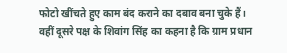फोटो खींचते हुए काम बंद कराने का दबाव बना चुके हैं।
वहीं दूसरे पक्ष के शिवांग सिंह का कहना है कि ग्राम प्रधान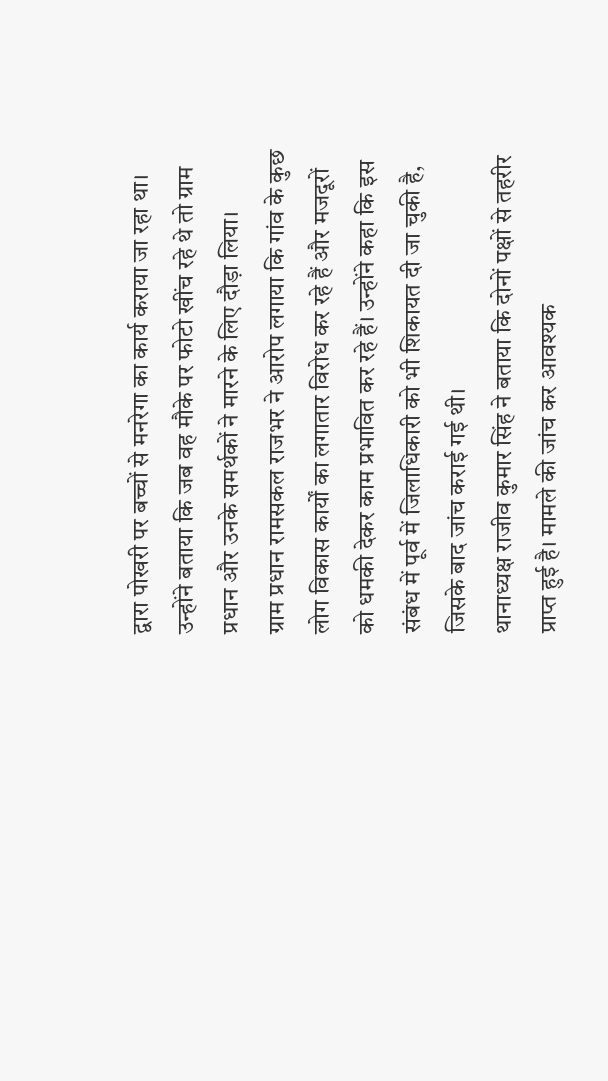द्वारा पोखरी पर बच्चों से मनरेगा का कार्य कराया जा रहा था। उन्होंने बताया कि जब वह मौके पर फोटो खींच रहे थे तो ग्राम प्रधान और उनके समर्थकों ने मारने के लिए दौड़ा लिया।
ग्राम प्रधान रामसकल राजभर ने आरोप लगाया कि गांव के कुछ लोग विकास कार्यों का लगातार विरोध कर रहे हैं और मजदूरों को धमकी देकर काम प्रभावित कर रहे हैं। उन्होंने कहा कि इस संबंध में पूर्व में जिलाधिकारी को भी शिकायत दी जा चुकी है, जिसके बाद जांच कराई गई थी।
थानाध्यक्ष राजीव कुमार सिंह ने बताया कि दोनों पक्षों से तहरीर प्राप्त हुई है। मामले की जांच कर आवश्यक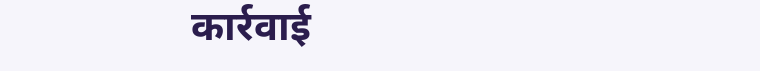कार्रवाई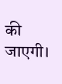की जाएगी।